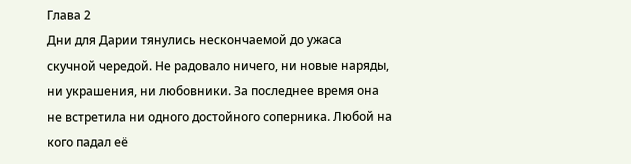Глава 2
Дни для Дарии тянулись нескончаемой до ужаса скучной чередой. Не радовало ничего, ни новые наряды, ни украшения, ни любовники. За последнее время она не встретила ни одного достойного соперника. Любой на кого падал её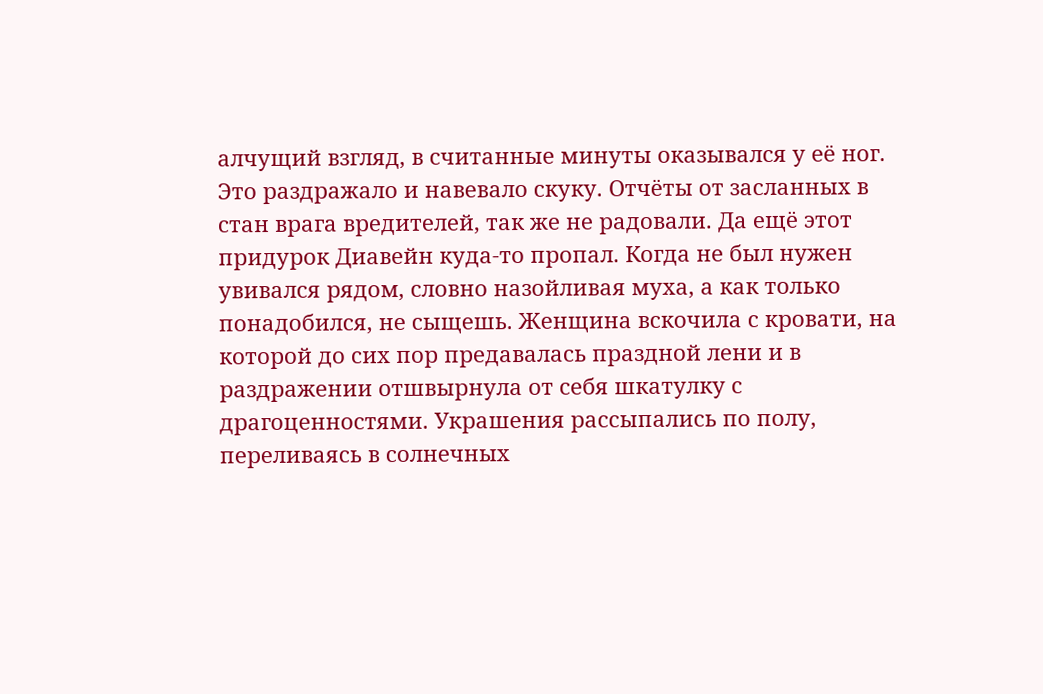алчущий взгляд, в считанные минуты оказывался у её ног. Это раздражало и навевало скуку. Отчёты от засланных в стан врага вредителей, так же не радовали. Да ещё этот придурок Диавейн куда-то пропал. Когда не был нужен увивался рядом, словно назойливая муха, а как только понадобился, не сыщешь. Женщина вскочила с кровати, на которой до сих пор предавалась праздной лени и в раздражении отшвырнула от себя шкатулку с драгоценностями. Украшения рассыпались по полу, переливаясь в солнечных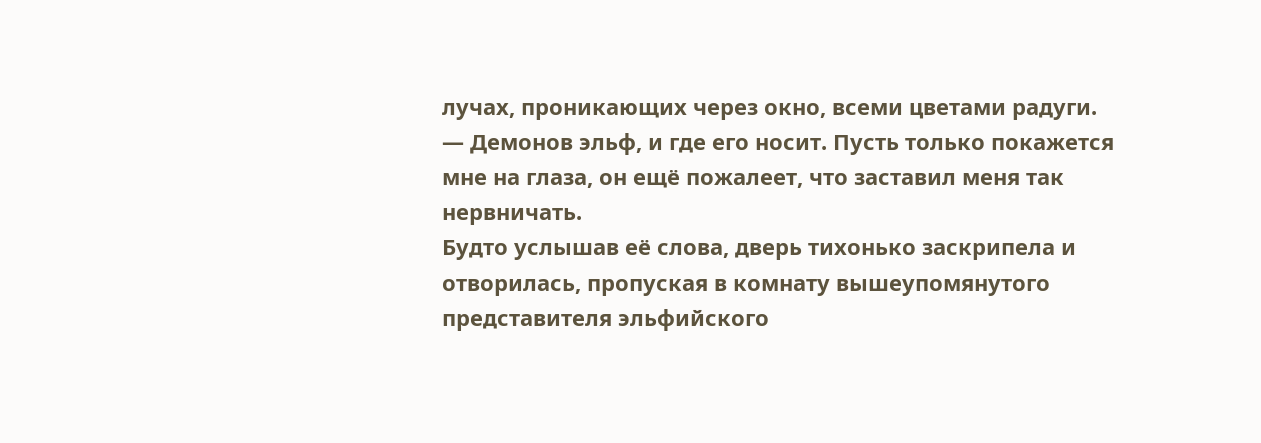лучах, проникающих через окно, всеми цветами радуги.
— Демонов эльф, и где его носит. Пусть только покажется мне на глаза, он ещё пожалеет, что заставил меня так нервничать.
Будто услышав её слова, дверь тихонько заскрипела и отворилась, пропуская в комнату вышеупомянутого представителя эльфийского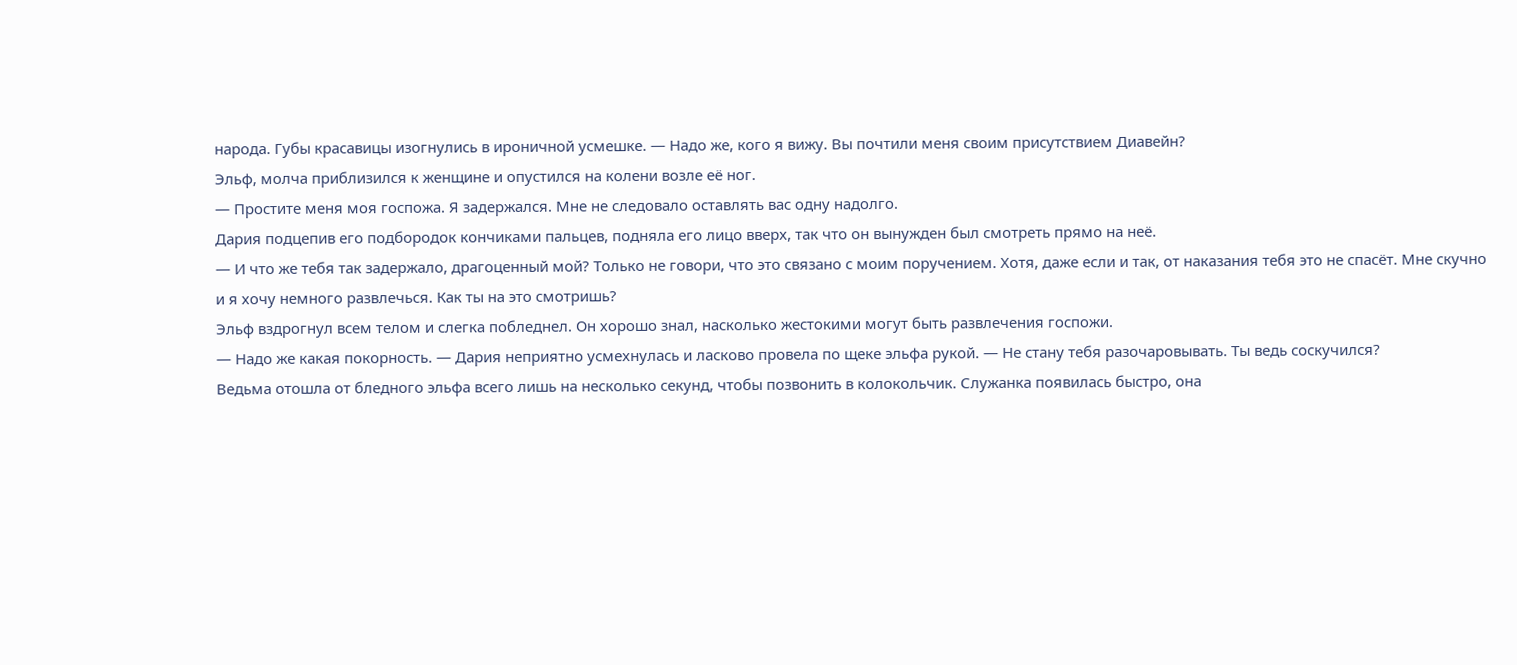народа. Губы красавицы изогнулись в ироничной усмешке. — Надо же, кого я вижу. Вы почтили меня своим присутствием Диавейн?
Эльф, молча приблизился к женщине и опустился на колени возле её ног.
— Простите меня моя госпожа. Я задержался. Мне не следовало оставлять вас одну надолго.
Дария подцепив его подбородок кончиками пальцев, подняла его лицо вверх, так что он вынужден был смотреть прямо на неё.
— И что же тебя так задержало, драгоценный мой? Только не говори, что это связано с моим поручением. Хотя, даже если и так, от наказания тебя это не спасёт. Мне скучно и я хочу немного развлечься. Как ты на это смотришь?
Эльф вздрогнул всем телом и слегка побледнел. Он хорошо знал, насколько жестокими могут быть развлечения госпожи.
— Надо же какая покорность. — Дария неприятно усмехнулась и ласково провела по щеке эльфа рукой. — Не стану тебя разочаровывать. Ты ведь соскучился?
Ведьма отошла от бледного эльфа всего лишь на несколько секунд, чтобы позвонить в колокольчик. Служанка появилась быстро, она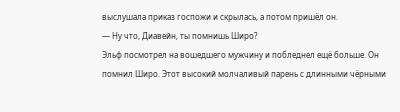выслушала приказ госпожи и скрылась, а потом пришёл он.
— Ну что, Диавейн, ты помнишь Широ?
Эльф посмотрел на вошедшего мужчину и побледнел ещё больше. Он помнил Широ. Этот высокий молчаливый парень с длинными чёрными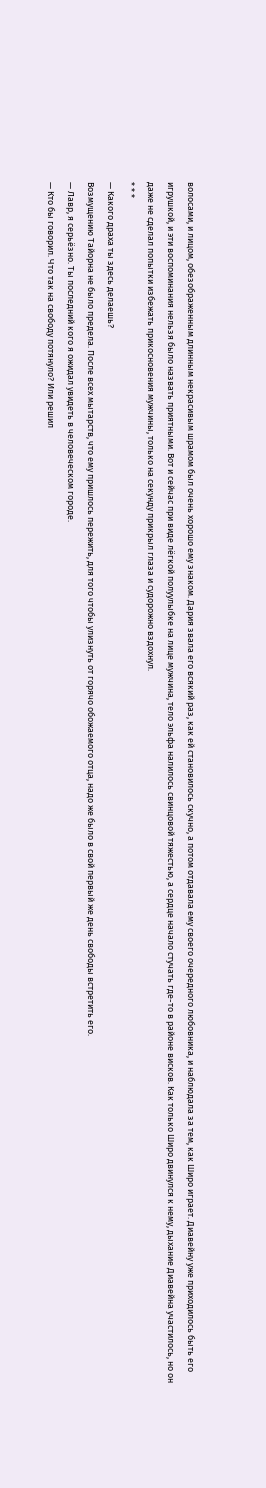волосами, и лицом, обезображенным длинным некрасивым шрамом был очень хорошо ему знаком. Дария звала его всякий раз, как ей становилось скучно, а потом отдавала ему своего очередного любовника, и наблюдала за тем, как Широ играет. Диавейну уже приходилось быть его игрушкой, и эти воспоминания нельзя было назвать приятными. Вот и сейчас при виде лёгкой полуулыбке на лице мужчина, тело эльфа налилось свинцовой тяжестью, а сердце начало стучать где-то в районе висков. Как только Широ двинулся к нему, дыхание Диавейна участилось, но он даже не сделал попытки избежать прикосновения мужчины, только на секунду прикрыл глаза и судорожно вздохнул.
* * *
— Какого драха ты здесь делаешь?
Возмущению Тайорна не было предела. После всех мытарств, что ему пришлось пережить, для того чтобы улизнуть от горячо обожаемого отца, надо же было в свой первый же день свободы встретить его.
— Лавр, я серьёзно. Ты последний кого я ожидал увидеть в человеческом городе.
— Кто бы говорил. Что так на свободу потянуло? Или решил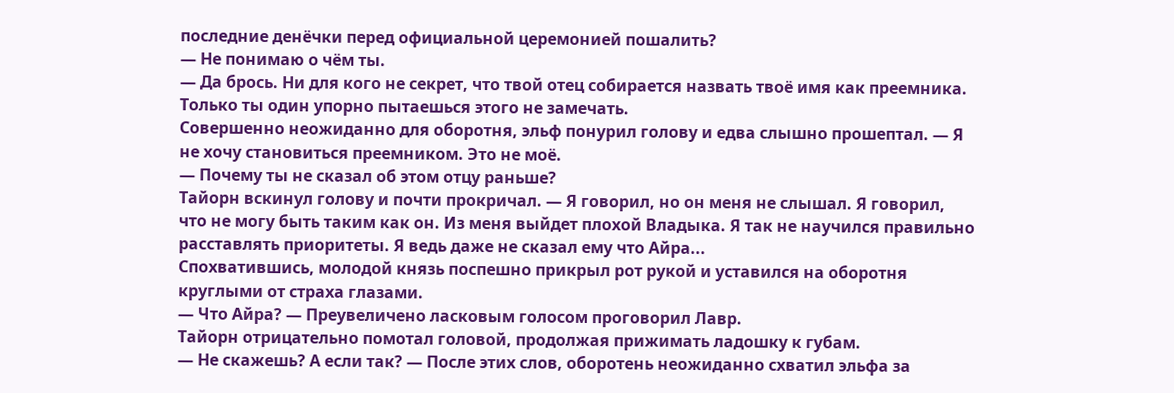последние денёчки перед официальной церемонией пошалить?
— Не понимаю о чём ты.
— Да брось. Ни для кого не секрет, что твой отец собирается назвать твоё имя как преемника. Только ты один упорно пытаешься этого не замечать.
Совершенно неожиданно для оборотня, эльф понурил голову и едва слышно прошептал. — Я не хочу становиться преемником. Это не моё.
— Почему ты не сказал об этом отцу раньше?
Тайорн вскинул голову и почти прокричал. — Я говорил, но он меня не слышал. Я говорил, что не могу быть таким как он. Из меня выйдет плохой Владыка. Я так не научился правильно расставлять приоритеты. Я ведь даже не сказал ему что Айра...
Спохватившись, молодой князь поспешно прикрыл рот рукой и уставился на оборотня круглыми от страха глазами.
— Что Айра? — Преувеличено ласковым голосом проговорил Лавр.
Тайорн отрицательно помотал головой, продолжая прижимать ладошку к губам.
— Не скажешь? А если так? — После этих слов, оборотень неожиданно схватил эльфа за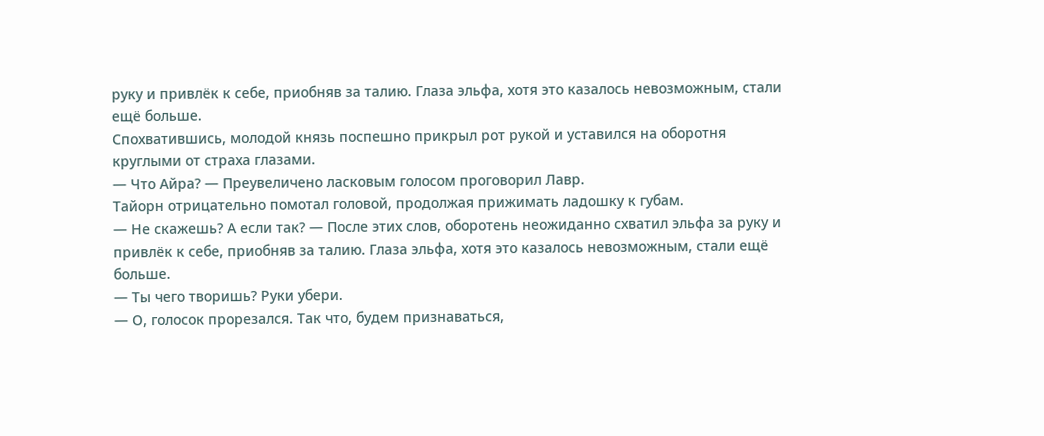руку и привлёк к себе, приобняв за талию. Глаза эльфа, хотя это казалось невозможным, стали ещё больше.
Спохватившись, молодой князь поспешно прикрыл рот рукой и уставился на оборотня круглыми от страха глазами.
— Что Айра? — Преувеличено ласковым голосом проговорил Лавр.
Тайорн отрицательно помотал головой, продолжая прижимать ладошку к губам.
— Не скажешь? А если так? — После этих слов, оборотень неожиданно схватил эльфа за руку и привлёк к себе, приобняв за талию. Глаза эльфа, хотя это казалось невозможным, стали ещё больше.
— Ты чего творишь? Руки убери.
— О, голосок прорезался. Так что, будем признаваться,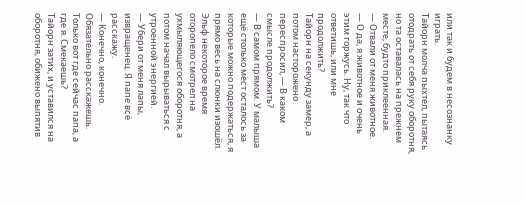или так и будем в несознанку играть.
Тайорн молча пыхтел, пытаясь отодрать от себя руку оборотня, но та оставалась на прежнем месте, будто приклеенная.
— Отвали от меня животное.
— О да, я животное и очень этим горжусь. Ну, так что ответишь, или мне продолжить?
Тайорн на секунду замер, а потом насторожено переспросил, — В каком смысле продолжить?
— В самом прямом. У малыша ещё столько мест осталось за которые можно подержаться, я прямо весь на слюнки изошёл.
Эльф некоторое время оторопело смотрел на ухмыляющегося оборотня, а потом начал вырываться с утроенной энергией.
— Убери от меня лапы, извращенец. Я папе всё расскажу.
— Конечно, конечно. Обязательно расскажешь. Только вот где сейчас папа, а где я. Смекаешь?
Тайорн затих, и уставился на оборотня, обижено выпятив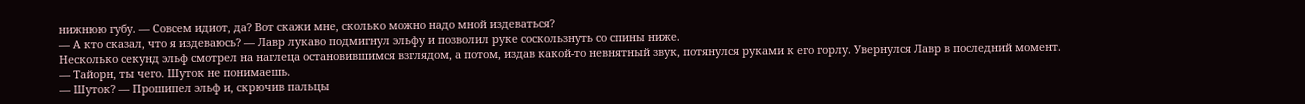нижнюю губу. — Совсем идиот, да? Вот скажи мне, сколько можно надо мной издеваться?
— А кто сказал, что я издеваюсь? — Лавр лукаво подмигнул эльфу и позволил руке соскользнуть со спины ниже.
Несколько секунд эльф смотрел на наглеца остановившимся взглядом, а потом, издав какой-то невнятный звук, потянулся руками к его горлу. Увернулся Лавр в последний момент.
— Тайорн, ты чего. Шуток не понимаешь.
— Шуток? — Прошипел эльф и, скрючив пальцы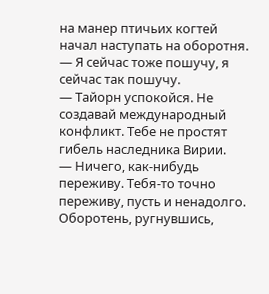на манер птичьих когтей начал наступать на оборотня. — Я сейчас тоже пошучу, я сейчас так пошучу.
— Тайорн успокойся. Не создавай международный конфликт. Тебе не простят гибель наследника Вирии.
— Ничего, как-нибудь переживу. Тебя-то точно переживу, пусть и ненадолго.
Оборотень, ругнувшись,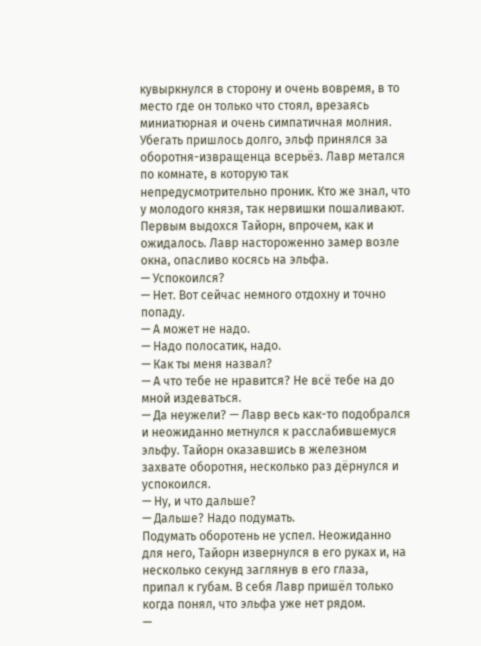кувыркнулся в сторону и очень вовремя, в то место где он только что стоял, врезаясь миниатюрная и очень симпатичная молния. Убегать пришлось долго, эльф принялся за оборотня-извращенца всерьёз. Лавр метался по комнате, в которую так непредусмотрительно проник. Кто же знал, что у молодого князя, так нервишки пошаливают.
Первым выдохся Тайорн, впрочем, как и ожидалось. Лавр настороженно замер возле окна, опасливо косясь на эльфа.
— Успокоился?
— Нет. Вот сейчас немного отдохну и точно попаду.
— А может не надо.
— Надо полосатик, надо.
— Как ты меня назвал?
— А что тебе не нравится? Не всё тебе на до мной издеваться.
— Да неужели? — Лавр весь как-то подобрался и неожиданно метнулся к расслабившемуся эльфу. Тайорн оказавшись в железном захвате оборотня, несколько раз дёрнулся и успокоился.
— Ну, и что дальше?
— Дальше? Надо подумать.
Подумать оборотень не успел. Неожиданно для него, Тайорн извернулся в его руках и, на несколько секунд заглянув в его глаза, припал к губам. В себя Лавр пришёл только когда понял, что эльфа уже нет рядом.
—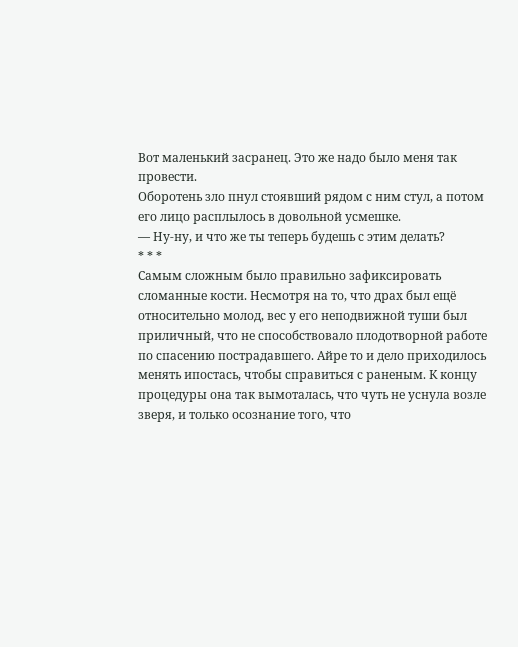Вот маленький засранец. Это же надо было меня так провести.
Оборотень зло пнул стоявший рядом с ним стул, а потом его лицо расплылось в довольной усмешке.
— Ну-ну, и что же ты теперь будешь с этим делать?
* * *
Самым сложным было правильно зафиксировать сломанные кости. Несмотря на то, что драх был ещё относительно молод, вес у его неподвижной туши был приличный, что не способствовало плодотворной работе по спасению пострадавшего. Айре то и дело приходилось менять ипостась, чтобы справиться с раненым. К концу процедуры она так вымоталась, что чуть не уснула возле зверя, и только осознание того, что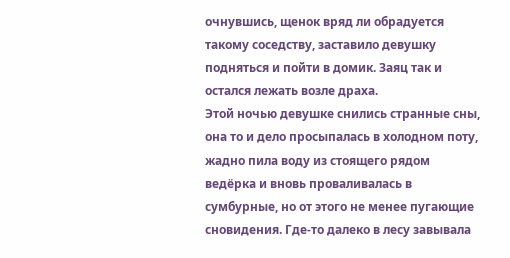очнувшись, щенок вряд ли обрадуется такому соседству, заставило девушку подняться и пойти в домик. Заяц так и остался лежать возле драха.
Этой ночью девушке снились странные сны, она то и дело просыпалась в холодном поту, жадно пила воду из стоящего рядом ведёрка и вновь проваливалась в сумбурные, но от этого не менее пугающие сновидения. Где-то далеко в лесу завывала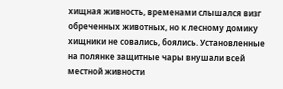хищная живность, временами слышался визг обреченных животных, но к лесному домику хищники не совались, боялись. Установленные на полянке защитные чары внушали всей местной живности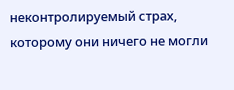неконтролируемый страх, которому они ничего не могли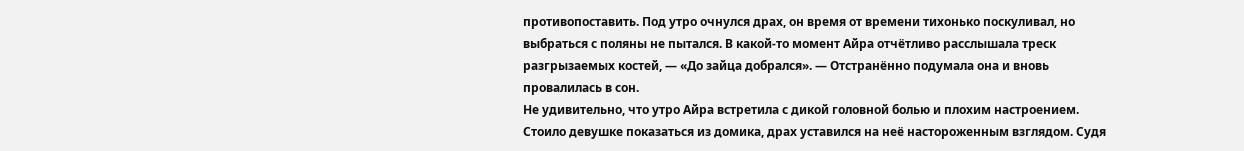противопоставить. Под утро очнулся драх, он время от времени тихонько поскуливал, но выбраться с поляны не пытался. В какой-то момент Айра отчётливо расслышала треск разгрызаемых костей, — «До зайца добрался». — Отстранённо подумала она и вновь провалилась в сон.
Не удивительно, что утро Айра встретила с дикой головной болью и плохим настроением. Стоило девушке показаться из домика, драх уставился на неё настороженным взглядом. Судя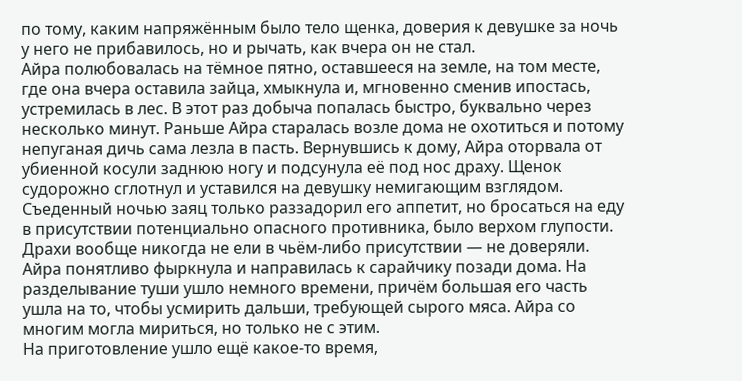по тому, каким напряжённым было тело щенка, доверия к девушке за ночь у него не прибавилось, но и рычать, как вчера он не стал.
Айра полюбовалась на тёмное пятно, оставшееся на земле, на том месте, где она вчера оставила зайца, хмыкнула и, мгновенно сменив ипостась, устремилась в лес. В этот раз добыча попалась быстро, буквально через несколько минут. Раньше Айра старалась возле дома не охотиться и потому непуганая дичь сама лезла в пасть. Вернувшись к дому, Айра оторвала от убиенной косули заднюю ногу и подсунула её под нос драху. Щенок судорожно сглотнул и уставился на девушку немигающим взглядом. Съеденный ночью заяц только раззадорил его аппетит, но бросаться на еду в присутствии потенциально опасного противника, было верхом глупости. Драхи вообще никогда не ели в чьём-либо присутствии — не доверяли. Айра понятливо фыркнула и направилась к сарайчику позади дома. На разделывание туши ушло немного времени, причём большая его часть ушла на то, чтобы усмирить дальши, требующей сырого мяса. Айра со многим могла мириться, но только не с этим.
На приготовление ушло ещё какое-то время,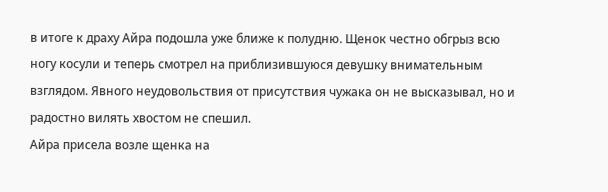в итоге к драху Айра подошла уже ближе к полудню. Щенок честно обгрыз всю ногу косули и теперь смотрел на приблизившуюся девушку внимательным взглядом. Явного неудовольствия от присутствия чужака он не высказывал, но и радостно вилять хвостом не спешил.
Айра присела возле щенка на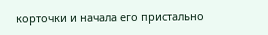корточки и начала его пристально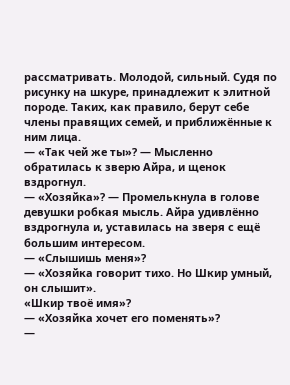рассматривать. Молодой, сильный. Судя по рисунку на шкуре, принадлежит к элитной породе. Таких, как правило, берут себе члены правящих семей, и приближённые к ним лица.
— «Так чей же ты»? — Мысленно обратилась к зверю Айра, и щенок вздрогнул.
— «Хозяйка»? — Промелькнула в голове девушки робкая мысль. Айра удивлённо вздрогнула и, уставилась на зверя с ещё большим интересом.
— «Слышишь меня»?
— «Хозяйка говорит тихо. Но Шкир умный, он слышит».
«Шкир твоё имя»?
— «Хозяйка хочет его поменять»?
—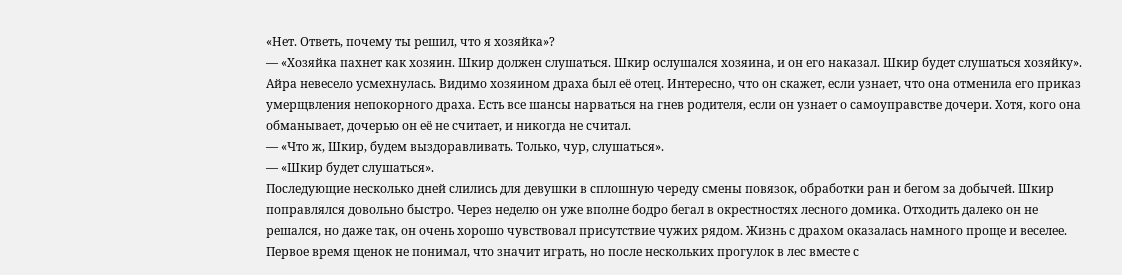«Нет. Ответь, почему ты решил, что я хозяйка»?
— «Хозяйка пахнет как хозяин. Шкир должен слушаться. Шкир ослушался хозяина, и он его наказал. Шкир будет слушаться хозяйку».
Айра невесело усмехнулась. Видимо хозяином драха был её отец. Интересно, что он скажет, если узнает, что она отменила его приказ умерщвления непокорного драха. Есть все шансы нарваться на гнев родителя, если он узнает о самоуправстве дочери. Хотя, кого она обманывает, дочерью он её не считает, и никогда не считал.
— «Что ж, Шкир, будем выздоравливать. Только, чур, слушаться».
— «Шкир будет слушаться».
Последующие несколько дней слились для девушки в сплошную череду смены повязок, обработки ран и бегом за добычей. Шкир поправлялся довольно быстро. Через неделю он уже вполне бодро бегал в окрестностях лесного домика. Отходить далеко он не решался, но даже так, он очень хорошо чувствовал присутствие чужих рядом. Жизнь с драхом оказалась намного проще и веселее. Первое время щенок не понимал, что значит играть, но после нескольких прогулок в лес вместе с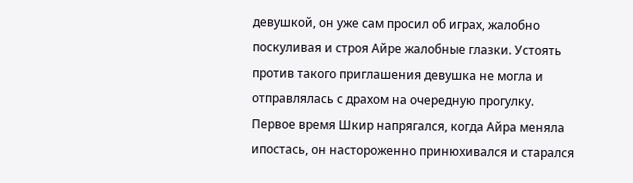девушкой, он уже сам просил об играх, жалобно поскуливая и строя Айре жалобные глазки. Устоять против такого приглашения девушка не могла и отправлялась с драхом на очередную прогулку. Первое время Шкир напрягался, когда Айра меняла ипостась, он настороженно принюхивался и старался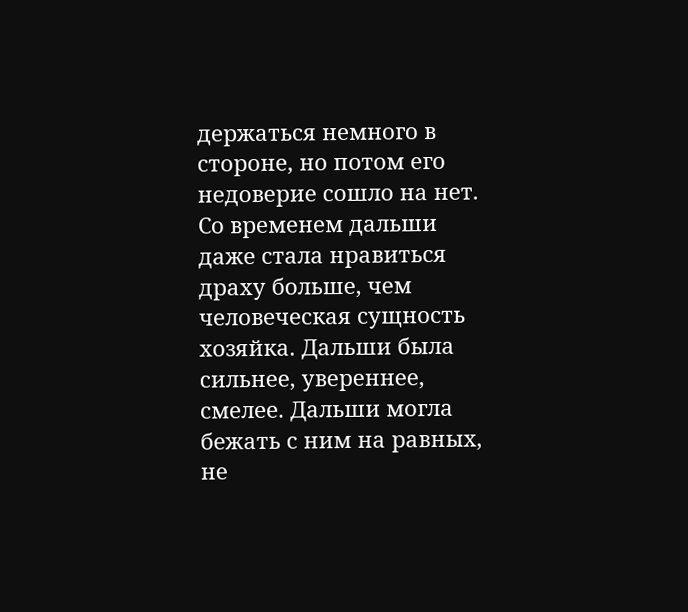держаться немного в стороне, но потом его недоверие сошло на нет. Со временем дальши даже стала нравиться драху больше, чем человеческая сущность хозяйка. Дальши была сильнее, увереннее, смелее. Дальши могла бежать с ним на равных, не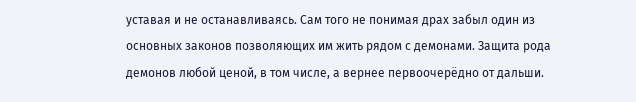уставая и не останавливаясь. Сам того не понимая драх забыл один из основных законов позволяющих им жить рядом с демонами. Защита рода демонов любой ценой, в том числе, а вернее первоочерёдно от дальши.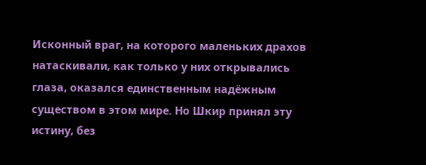Исконный враг, на которого маленьких драхов натаскивали, как только у них открывались глаза, оказался единственным надёжным существом в этом мире. Но Шкир принял эту истину, без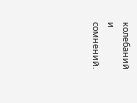колебаний и сомнений.